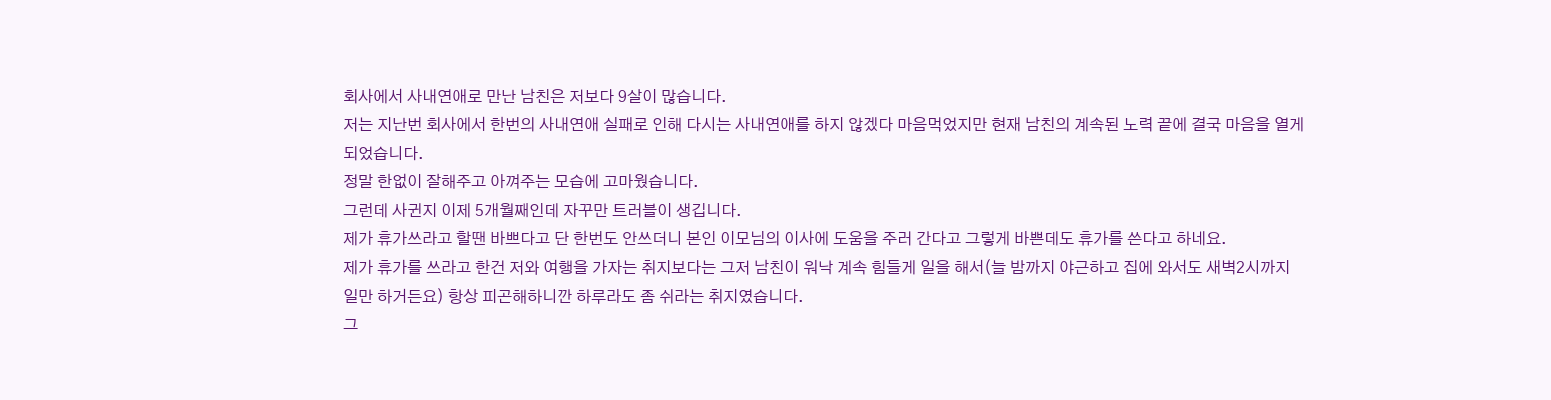회사에서 사내연애로 만난 남친은 저보다 9살이 많습니다.
저는 지난번 회사에서 한번의 사내연애 실패로 인해 다시는 사내연애를 하지 않겠다 마음먹었지만 현재 남친의 계속된 노력 끝에 결국 마음을 열게되었습니다.
정말 한없이 잘해주고 아껴주는 모습에 고마웠습니다.
그런데 사귄지 이제 5개월째인데 자꾸만 트러블이 생깁니다.
제가 휴가쓰라고 할땐 바쁘다고 단 한번도 안쓰더니 본인 이모님의 이사에 도움을 주러 간다고 그렇게 바쁜데도 휴가를 쓴다고 하네요.
제가 휴가를 쓰라고 한건 저와 여행을 가자는 취지보다는 그저 남친이 워낙 계속 힘들게 일을 해서(늘 밤까지 야근하고 집에 와서도 새벽2시까지 일만 하거든요) 항상 피곤해하니깐 하루라도 좀 쉬라는 취지였습니다.
그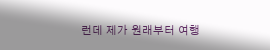런데 제가 원래부터 여행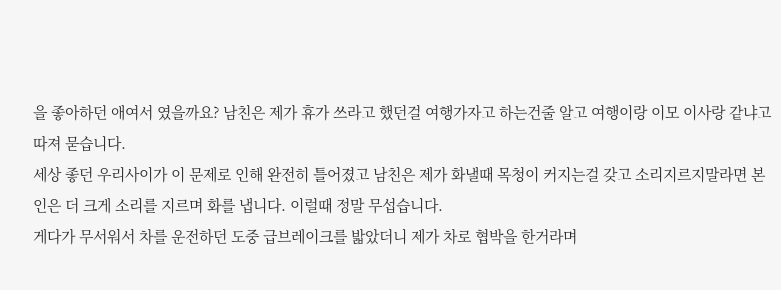을 좋아하던 애여서 였을까요? 남친은 제가 휴가 쓰라고 했던걸 여행가자고 하는건줄 알고 여행이랑 이모 이사랑 같냐고 따져 묻습니다.
세상 좋던 우리사이가 이 문제로 인해 완전히 틀어졌고 남친은 제가 화낼때 목청이 커지는걸 갖고 소리지르지말라면 본인은 더 크게 소리를 지르며 화를 냅니다. 이럴때 정말 무섭습니다.
게다가 무서워서 차를 운전하던 도중 급브레이크를 밟았더니 제가 차로 협박을 한거라며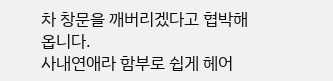차 창문을 깨버리겠다고 협박해옵니다.
사내연애라 함부로 쉽게 헤어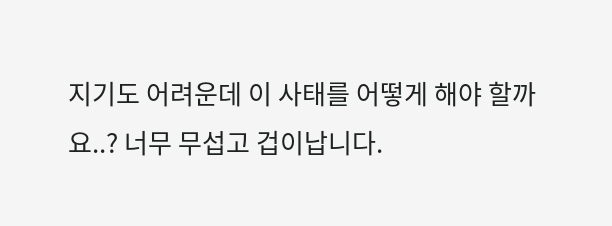지기도 어려운데 이 사태를 어떻게 해야 할까요..? 너무 무섭고 겁이납니다.